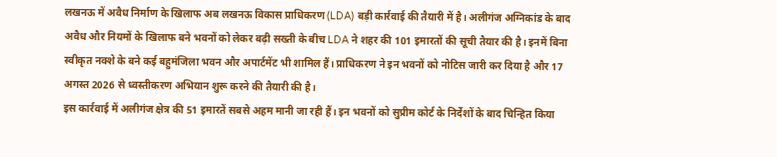लखनऊ में अवैध निर्माण के खिलाफ अब लखनऊ विकास प्राधिकरण (LDA) बड़ी कार्रवाई की तैयारी में है। अलीगंज अग्निकांड के बाद अवैध और नियमों के खिलाफ बने भवनों को लेकर बढ़ी सख्ती के बीच LDA ने शहर की 101 इमारतों की सूची तैयार की है। इनमें बिना स्वीकृत नक्शे के बने कई बहुमंजिला भवन और अपार्टमेंट भी शामिल हैं। प्राधिकरण ने इन भवनों को नोटिस जारी कर दिया है और 17 अगस्त 2026 से ध्वस्तीकरण अभियान शुरू करने की तैयारी की है।
इस कार्रवाई में अलीगंज क्षेत्र की 51 इमारतें सबसे अहम मानी जा रही हैं। इन भवनों को सुप्रीम कोर्ट के निर्देशों के बाद चिन्हित किया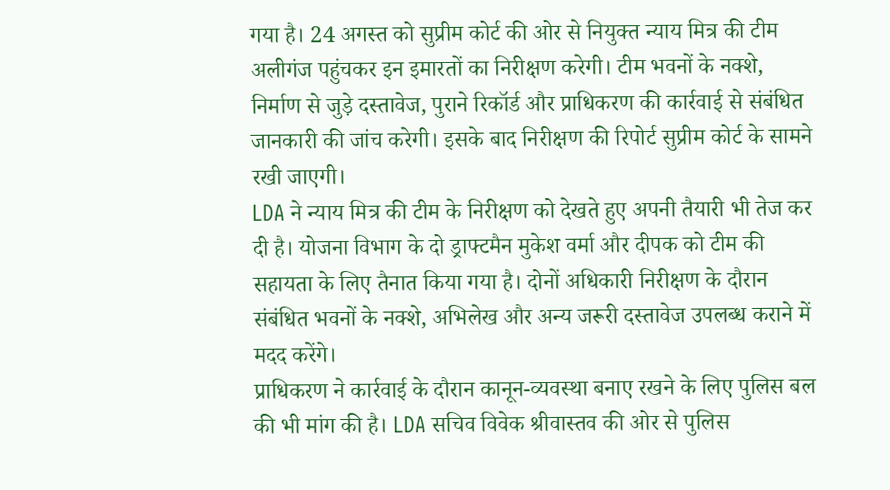गया है। 24 अगस्त को सुप्रीम कोर्ट की ओर से नियुक्त न्याय मित्र की टीम अलीगंज पहुंचकर इन इमारतों का निरीक्षण करेगी। टीम भवनों के नक्शे, निर्माण से जुड़े दस्तावेज, पुराने रिकॉर्ड और प्राधिकरण की कार्रवाई से संबंधित जानकारी की जांच करेगी। इसके बाद निरीक्षण की रिपोर्ट सुप्रीम कोर्ट के सामने रखी जाएगी।
LDA ने न्याय मित्र की टीम के निरीक्षण को देखते हुए अपनी तैयारी भी तेज कर दी है। योजना विभाग के दो ड्राफ्टमैन मुकेश वर्मा और दीपक को टीम की सहायता के लिए तैनात किया गया है। दोनों अधिकारी निरीक्षण के दौरान संबंधित भवनों के नक्शे, अभिलेख और अन्य जरूरी दस्तावेज उपलब्ध कराने में मदद करेंगे।
प्राधिकरण ने कार्रवाई के दौरान कानून-व्यवस्था बनाए रखने के लिए पुलिस बल की भी मांग की है। LDA सचिव विवेक श्रीवास्तव की ओर से पुलिस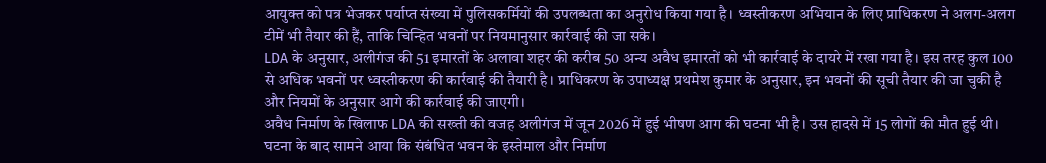आयुक्त को पत्र भेजकर पर्याप्त संख्या में पुलिसकर्मियों की उपलब्धता का अनुरोध किया गया है। ध्वस्तीकरण अभियान के लिए प्राधिकरण ने अलग-अलग टीमें भी तैयार की हैं, ताकि चिन्हित भवनों पर नियमानुसार कार्रवाई की जा सके।
LDA के अनुसार, अलीगंज की 51 इमारतों के अलावा शहर की करीब 50 अन्य अवैध इमारतों को भी कार्रवाई के दायरे में रखा गया है। इस तरह कुल 100 से अधिक भवनों पर ध्वस्तीकरण की कार्रवाई की तैयारी है। प्राधिकरण के उपाध्यक्ष प्रथमेश कुमार के अनुसार, इन भवनों की सूची तैयार की जा चुकी है और नियमों के अनुसार आगे की कार्रवाई की जाएगी।
अवैध निर्माण के खिलाफ LDA की सख्ती की वजह अलीगंज में जून 2026 में हुई भीषण आग की घटना भी है। उस हादसे में 15 लोगों की मौत हुई थी। घटना के बाद सामने आया कि संबंधित भवन के इस्तेमाल और निर्माण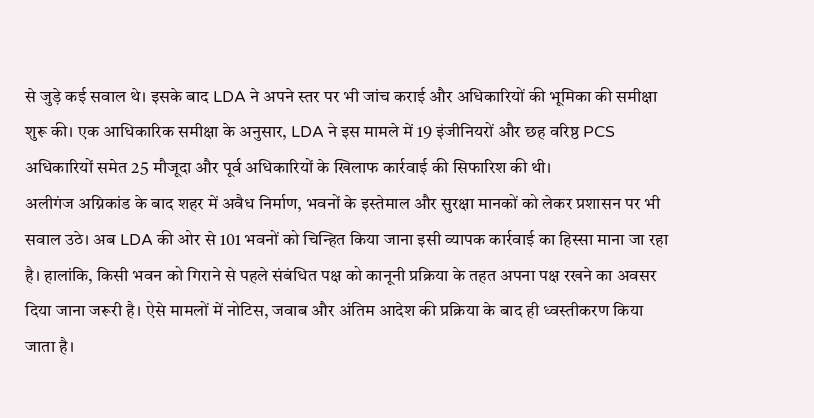से जुड़े कई सवाल थे। इसके बाद LDA ने अपने स्तर पर भी जांच कराई और अधिकारियों की भूमिका की समीक्षा शुरू की। एक आधिकारिक समीक्षा के अनुसार, LDA ने इस मामले में 19 इंजीनियरों और छह वरिष्ठ PCS अधिकारियों समेत 25 मौजूदा और पूर्व अधिकारियों के खिलाफ कार्रवाई की सिफारिश की थी।
अलीगंज अग्निकांड के बाद शहर में अवैध निर्माण, भवनों के इस्तेमाल और सुरक्षा मानकों को लेकर प्रशासन पर भी सवाल उठे। अब LDA की ओर से 101 भवनों को चिन्हित किया जाना इसी व्यापक कार्रवाई का हिस्सा माना जा रहा है। हालांकि, किसी भवन को गिराने से पहले संबंधित पक्ष को कानूनी प्रक्रिया के तहत अपना पक्ष रखने का अवसर दिया जाना जरूरी है। ऐसे मामलों में नोटिस, जवाब और अंतिम आदेश की प्रक्रिया के बाद ही ध्वस्तीकरण किया जाता है।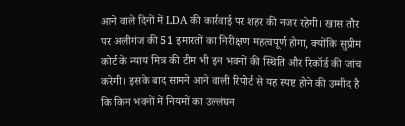आने वाले दिनों में LDA की कार्रवाई पर शहर की नजर रहेगी। खास तौर पर अलीगंज की 51 इमारतों का निरीक्षण महत्वपूर्ण होगा, क्योंकि सुप्रीम कोर्ट के न्याय मित्र की टीम भी इन भवनों की स्थिति और रिकॉर्ड की जांच करेगी। इसके बाद सामने आने वाली रिपोर्ट से यह स्पष्ट होने की उम्मीद है कि किन भवनों में नियमों का उल्लंघन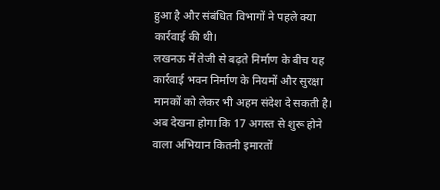हुआ है और संबंधित विभागों ने पहले क्या कार्रवाई की थी।
लखनऊ में तेजी से बढ़ते निर्माण के बीच यह कार्रवाई भवन निर्माण के नियमों और सुरक्षा मानकों को लेकर भी अहम संदेश दे सकती है। अब देखना होगा कि 17 अगस्त से शुरू होने वाला अभियान कितनी इमारतों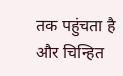तक पहुंचता है और चिन्हित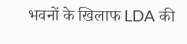भवनों के खिलाफ LDA की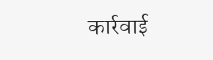कार्रवाई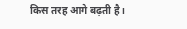किस तरह आगे बढ़ती है।